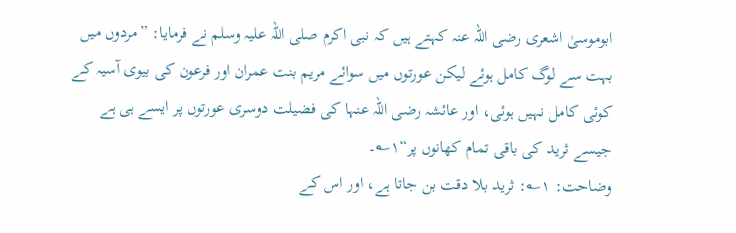ابوموسیٰ اشعری رضی اللہ عنہ کہتے ہیں کہ نبی اکرم صلی اللہ علیہ وسلم نے فرمایا: ”مردوں میں بہت سے لوگ کامل ہوئے لیکن عورتوں میں سوائے مریم بنت عمران اور فرعون کی بیوی آسیہ کے کوئی کامل نہیں ہوئی، اور عائشہ رضی اللہ عنہا کی فضیلت دوسری عورتوں پر ایسے ہی ہے جیسے ثرید کی باقی تمام کھانوں پر“۱؎۔
وضاحت: ۱؎: ثرید بلا دقت بن جاتا ہے، اور اس کے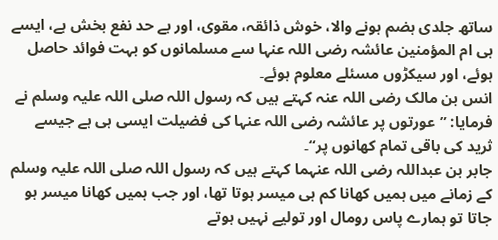ساتھ جلدی ہضم ہونے والا، خوش ذائقہ، مقوی، اور بے حد نفع بخش ہے، ایسے ہی ام المؤمنین عائشہ رضی اللہ عنہا سے مسلمانوں کو بہت فوائد حاصل ہوئے، اور سیکڑوں مسئلے معلوم ہوئے۔
انس بن مالک رضی اللہ عنہ کہتے ہیں کہ رسول اللہ صلی اللہ علیہ وسلم نے فرمایا: ”عورتوں پر عائشہ رضی اللہ عنہا کی فضیلت ایسی ہی ہے جیسے ثرید کی باقی تمام کھانوں پر“۔
جابر بن عبداللہ رضی اللہ عنہما کہتے ہیں کہ رسول اللہ صلی اللہ علیہ وسلم کے زمانے میں ہمیں کھانا کم ہی میسر ہوتا تھا، اور جب ہمیں کھانا میسر ہو جاتا تو ہمارے پاس رومال اور تولیے نہیں ہوتے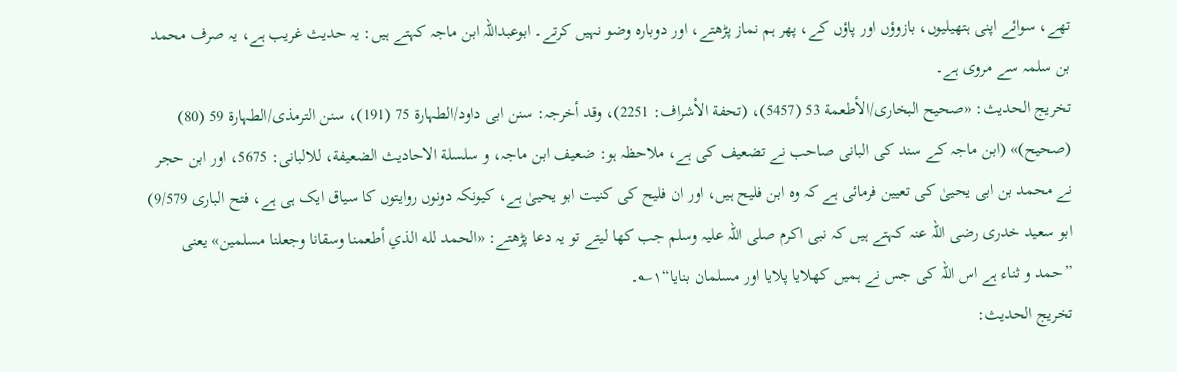تھے، سوائے اپنی ہتھیلیوں، بازوؤں اور پاؤں کے، پھر ہم نماز پڑھتے، اور دوبارہ وضو نہیں کرتے۔ ابوعبداللہ ابن ماجہ کہتے ہیں: یہ حدیث غریب ہے، یہ صرف محمد بن سلمہ سے مروی ہے۔
تخریج الحدیث: «صحیح البخاری/الأطعمة 53 (5457)، (تحفة الأشراف: 2251)، وقد أخرجہ: سنن ابی داود/الطہارة 75 (191)، سنن الترمذی/الطہارة 59 (80) (صحیح)» (ابن ماجہ کے سند کی البانی صاحب نے تضعیف کی ہے، ملاحظہ ہو: ضعیف ابن ماجہ، و سلسلة الاحادیث الضعیفة، للالبانی: 5675، اور ابن حجر نے محمد بن ابی یحییٰ کی تعیین فرمائی ہے کہ وہ ابن فلیح ہیں، اور ان فلیح کی کنیت ابو یحییٰ ہے، کیونکہ دونوں روایتوں کا سیاق ایک ہی ہے، فتح الباری 9/579)
ابو سعید خدری رضی اللہ عنہ کہتے ہیں کہ نبی اکرم صلی اللہ علیہ وسلم جب کھا لیتے تو یہ دعا پڑھتے: «الحمد لله الذي أطعمنا وسقانا وجعلنا مسلمين» یعنی ”حمد و ثناء ہے اس اللہ کی جس نے ہمیں کھلایا پلایا اور مسلمان بنایا“۱؎۔
تخریج الحدیث: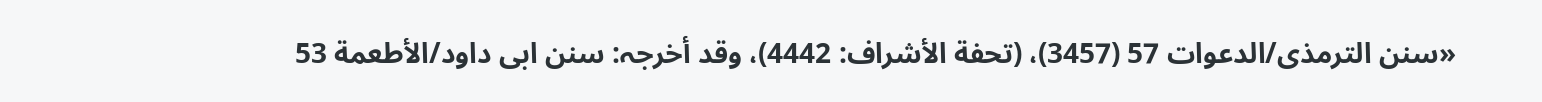«سنن الترمذی/الدعوات 57 (3457)، (تحفة الأشراف: 4442)، وقد أخرجہ: سنن ابی داود/الأطعمة 53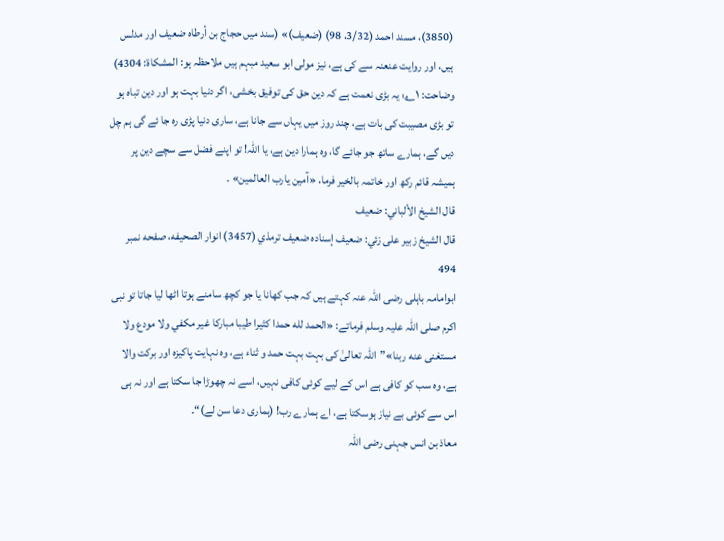(3850)، مسند احمد (3/32، 98) (ضعیف)» (سند میں حجاج بن أرطاہ ضعیف اور مدلس ہیں، اور روایت عنعنہ سے کی ہے، نیز مولی ابو سعید مبہم ہیں ملاحظہ ہو: المشکاة: 4304)
وضاحت: ۱؎: یہ بڑی نعمت ہے کہ دین حق کی توفیق بخشی، اگر دنیا بہت ہو اور دین تباہ ہو تو بڑی مصیبت کی بات ہے، چند روز میں یہاں سے جانا ہے، ساری دنیا پڑی رہ جا ئے گی ہم چل دیں گے، ہمارے ساتھ جو جائے گا، وہ ہمارا دین ہے، یا اللہ! تو اپنے فضل سے سچے دین پر ہمیشہ قائم رکھ اور خاتمہ بالخیر فرما، «آمین یارب العالمین» ۔
قال الشيخ الألباني: ضعيف
قال الشيخ زبير على زئي: ضعيف إسناده ضعيف ترمذي (3457) انوار الصحيفه، صفحه نمبر 494
ابوامامہ باہلی رضی اللہ عنہ کہتے ہیں کہ جب کھانا یا جو کچھ سامنے ہوتا اٹھا لیا جاتا تو نبی اکرم صلی اللہ علیہ وسلم فرماتے: «الحمد لله حمدا كثيرا طيبا مباركا غير مكفي ولا مودع ولا مستغنى عنه ربنا»”اللہ تعالیٰ کی بہت بہت حمد و ثناء ہے، وہ نہایت پاکیزہ اور برکت والا ہے، وہ سب کو کافی ہے اس کے لیے کوئی کافی نہیں، اسے نہ چھوڑا جا سکتا ہے اور نہ ہی اس سے کوئی بے نیاز ہوسکتا ہے، اے ہمارے رب! (ہماری دعا سن لے)“۔
معاذ بن انس جہنی رضی اللہ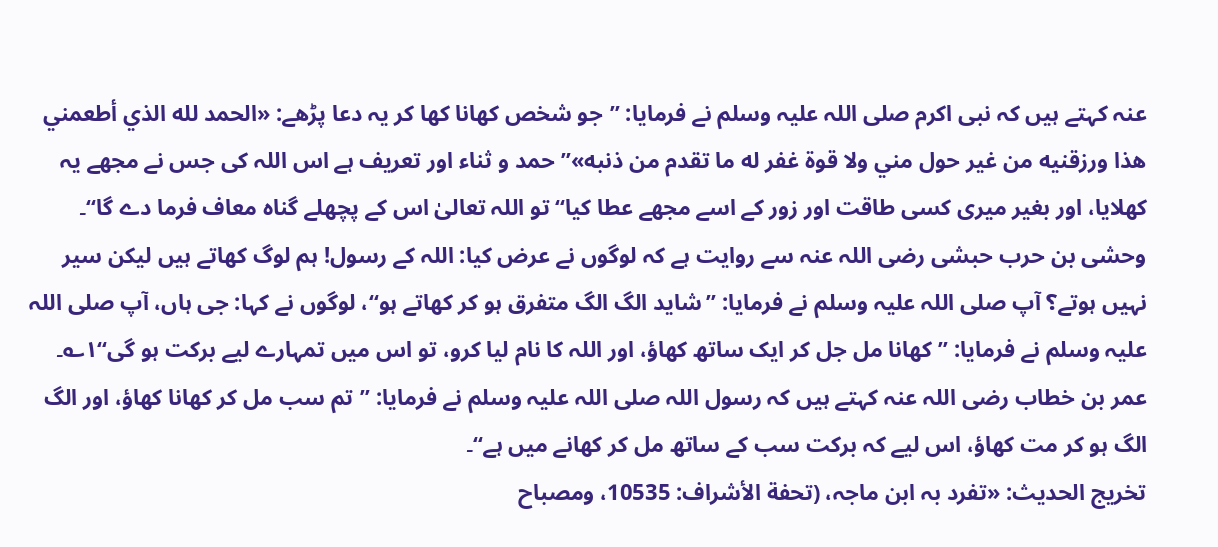عنہ کہتے ہیں کہ نبی اکرم صلی اللہ علیہ وسلم نے فرمایا: ”جو شخص کھانا کھا کر یہ دعا پڑھے: «الحمد لله الذي أطعمني هذا ورزقنيه من غير حول مني ولا قوة غفر له ما تقدم من ذنبه»”حمد و ثناء اور تعریف ہے اس اللہ کی جس نے مجھے یہ کھلایا، اور بغیر میری کسی طاقت اور زور کے اسے مجھے عطا کیا“ تو اللہ تعالیٰ اس کے پچھلے گناہ معاف فرما دے گا“۔
وحشی بن حرب حبشی رضی اللہ عنہ سے روایت ہے کہ لوگوں نے عرض کیا: اللہ کے رسول! ہم لوگ کھاتے ہیں لیکن سیر نہیں ہوتے؟ آپ صلی اللہ علیہ وسلم نے فرمایا: ”شاید الگ الگ متفرق ہو کر کھاتے ہو“، لوگوں نے کہا: جی ہاں، آپ صلی اللہ علیہ وسلم نے فرمایا: ”کھانا مل جل کر ایک ساتھ کھاؤ، اور اللہ کا نام لیا کرو، تو اس میں تمہارے لیے برکت ہو گی“۱؎۔
عمر بن خطاب رضی اللہ عنہ کہتے ہیں کہ رسول اللہ صلی اللہ علیہ وسلم نے فرمایا: ”تم سب مل کر کھانا کھاؤ، اور الگ الگ ہو کر مت کھاؤ، اس لیے کہ برکت سب کے ساتھ مل کر کھانے میں ہے“۔
تخریج الحدیث: «تفرد بہ ابن ماجہ، (تحفة الأشراف: 10535، ومصباح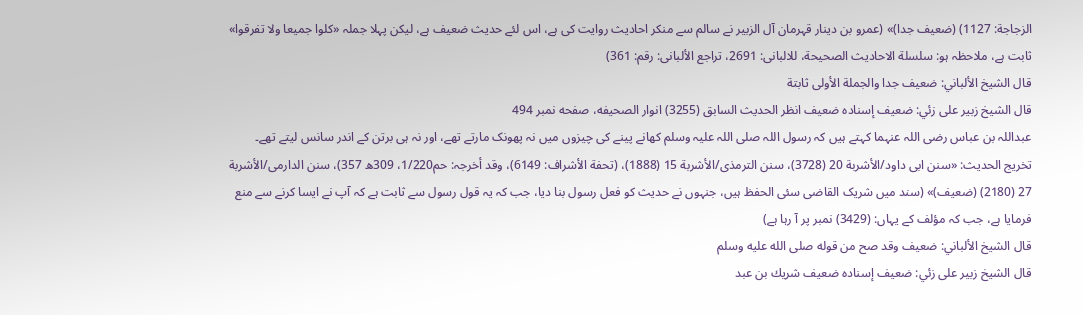الزجاجة: 1127) (ضعیف جدا)» (عمرو بن دینار قہرمان آل الزبیر نے سالم سے منکر احادیث روایت کی ہے، اس لئے حدیث ضعیف ہے، لیکن پہلا جملہ «كلوا جميعا ولا تفرقوا» ثابت ہے، ملاحظہ ہو: سلسلة الاحادیث الصحیحة، للالبانی: 2691، تراجع الألبانی: رقم: 361)
قال الشيخ الألباني: ضعيف جدا والجملة الأولى ثابتة
قال الشيخ زبير على زئي: ضعيف إسناده ضعيف انظر الحديث السابق (3255) انوار الصحيفه، صفحه نمبر 494
عبداللہ بن عباس رضی اللہ عنہما کہتے ہیں کہ رسول اللہ صلی اللہ علیہ وسلم کھانے پینے کی چیزوں میں نہ پھونک مارتے تھے، اور نہ ہی برتن کے اندر سانس لیتے تھے۔
تخریج الحدیث: «سنن ابی داود/الأشربة 20 (3728)، سنن الترمذی/الأشربة 15 (1888)، (تحفة الأشراف: 6149)، وقد أخرجہ: حم1/220، 309ھ 357)، سنن الدارمی/الأشربة 27 (2180) (ضعیف)» (سند میں شریک القاضی سئی الحفظ ہیں، جنہوں نے حدیث کو فعل رسول بنا دیا، جب کہ یہ قول رسول سے ثابت ہے کہ آپ نے ایسا کرنے سے منع فرمایا ہے، جب کہ مؤلف کے یہاں: (3429) نمبر پر آ رہا ہے)
قال الشيخ الألباني: ضعيف وقد صح من قوله صلى الله عليه وسلم
قال الشيخ زبير على زئي: ضعيف إسناده ضعيف شريك بن عبد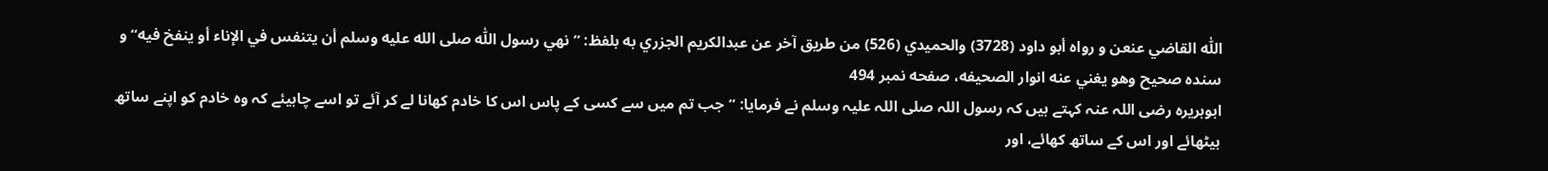اللّٰه القاضي عنعن و رواه أبو داود (3728) والحميدي (526) من طريق آخر عن عبدالكريم الجزري به بلفظ: ”نھي رسول اللّٰه صلى الله عليه وسلم أن يتنفس في الإناء أو ينفخ فيه“ و سنده صحيح وھو يغني عنه انوار الصحيفه، صفحه نمبر 494
ابوہریرہ رضی اللہ عنہ کہتے ہیں کہ رسول اللہ صلی اللہ علیہ وسلم نے فرمایا: ”جب تم میں سے کسی کے پاس اس کا خادم کھانا لے کر آئے تو اسے چاہیئے کہ وہ خادم کو اپنے ساتھ بیٹھائے اور اس کے ساتھ کھائے، اور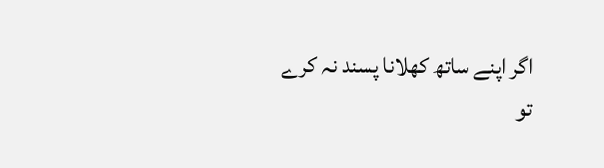اگر اپنے ساتھ کھلانا پسند نہ کرے تو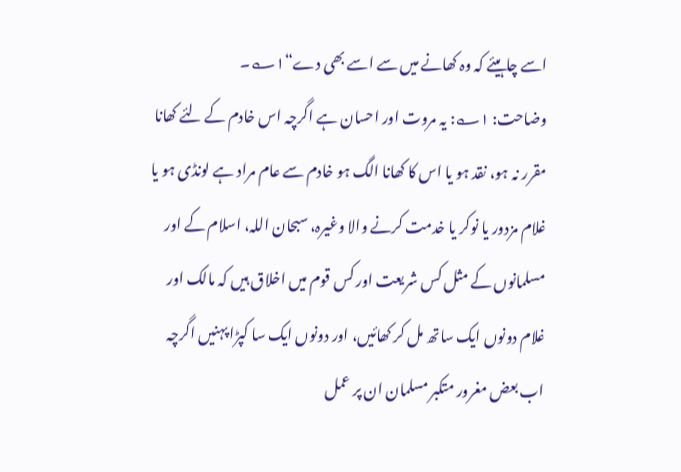اسے چاہیئے کہ وہ کھانے میں سے اسے بھی دے“۱؎۔
وضاحت: ۱؎: یہ مروت اور احسان ہے اگرچہ اس خادم کے لئے کھانا مقرر نہ ہو، نقد ہو یا اس کا کھانا الگ ہو خادم سے عام مراد ہے لونڈی ہو یا غلام مزدور یا نوکر یا خدمت کرنے والا وغیرہ، سبحان اللہ، اسلام کے اور مسلمانوں کے مثل کس شریعت اور کس قوم میں اخلاق ہیں کہ مالک اور غلام دونوں ایک ساتھ مل کر کھائیں، اور دونوں ایک سا کپڑا پہنیں اگرچہ اب بعض مغرور متکبر مسلمان ان پر عمل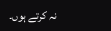نہ کرتے ہوں۔